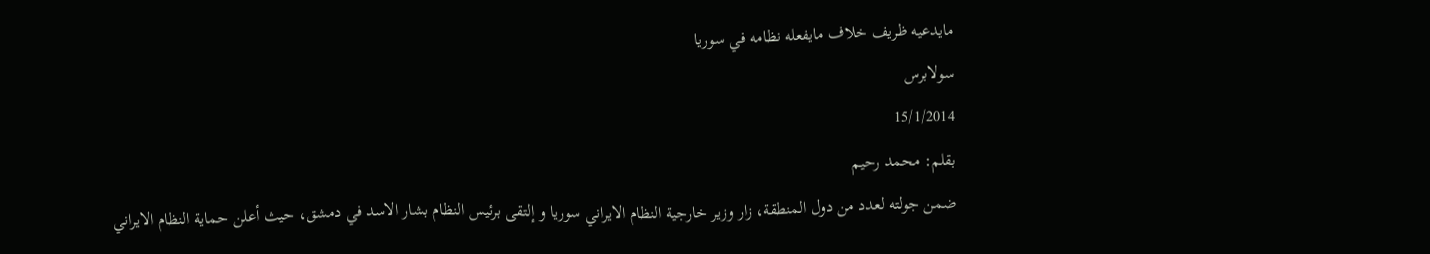مايدعيه ظريف خلاف مايفعله نظامه في سوريا
سولابرس
15/1/2014
بقلم: محمد رحيم
ضمن جولته لعدد من دول المنطقة، زار وزير خارجية النظام الايراني سوريا و إلتقی برئيس النظام بشار الاسد في دمشق، حيث أعلن حماية النظام الايراني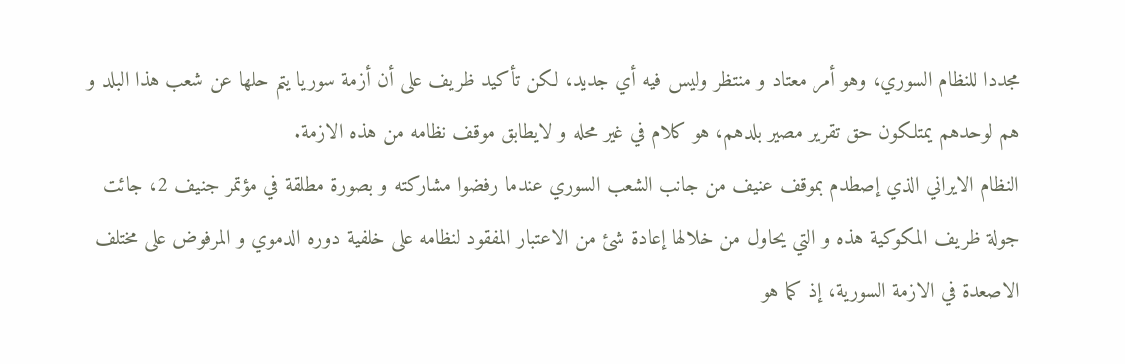مجددا للنظام السوري، وهو أمر معتاد و منتظر وليس فيه أي جديد، لکن تأکيد ظريف علی أن أزمة سوريا يتم حلها عن شعب هذا البلد و هم لوحدهم يمتلکون حق تقرير مصير بلدهم، هو کلام في غير محله و لايطابق موقف نظامه من هذه الازمة.
النظام الايراني الذي إصطدم بموقف عنيف من جانب الشعب السوري عندما رفضوا مشارکته و بصورة مطلقة في مؤتمر جنيف 2، جائت جولة ظريف المکوکية هذه و التي يحاول من خلالها إعادة شئ من الاعتبار المفقود لنظامه علی خلفية دوره الدموي و المرفوض علی مختلف الاصعدة في الازمة السورية، إذ کما هو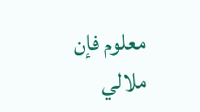معلوم فإن ملالي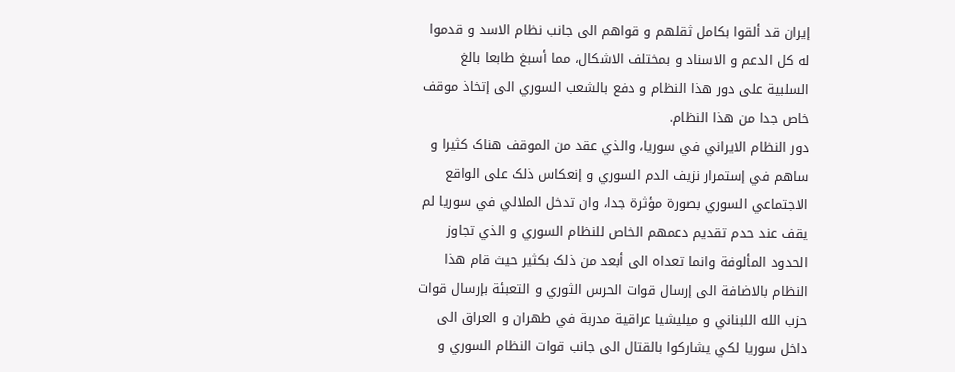إيران قد ألقوا بکامل ثقلهم و قواهم الی جانب نظام الاسد و قدموا له کل الدعم و الاسناد و بمختلف الاشکال، مما أسبغ طابعا بالغ السلبية علی دور هذا النظام و دفع بالشعب السوري الی إتخاذ موقف خاص جدا من هذا النظام.
دور النظام الايراني في سوريا، والذي عقد من الموقف هناک کثيرا و ساهم في إستمرار نزيف الدم السوري و إنعکاس ذلک علی الواقع الاجتماعي السوري بصورة مؤثرة جدا، وان تدخل الملالي في سوريا لم يقف عند حدم تقديم دعمهم الخاص للنظام السوري و الذي تجاوز الحدود المألوفة وانما تعداه الی أبعد من ذلک بکثير حيث قام هذا النظام بالاضافة الی إرسال قوات الحرس الثوري و التعبئة بإرسال قوات حزب الله اللبناني و ميليشيا عراقية مدربة في طهران و العراق الی داخل سوريا لکي يشارکوا بالقتال الی جانب قوات النظام السوري و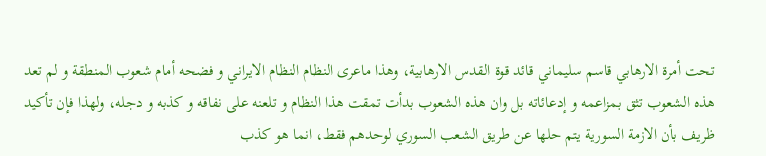تحت أمرة الارهابي قاسم سليماني قائد قوة القدس الارهابية، وهذا ماعری النظام النظام الايراني و فضحه أمام شعوب المنطقة و لم تعد هذه الشعوب تثق بمزاعمه و إدعائاته بل وان هذه الشعوب بدأت تمقت هذا النظام و تلعنه علی نفاقه و کذبه و دجله، ولهذا فإن تأکيد ظريف بأن الازمة السورية يتم حلها عن طريق الشعب السوري لوحدهم فقط، انما هو کذب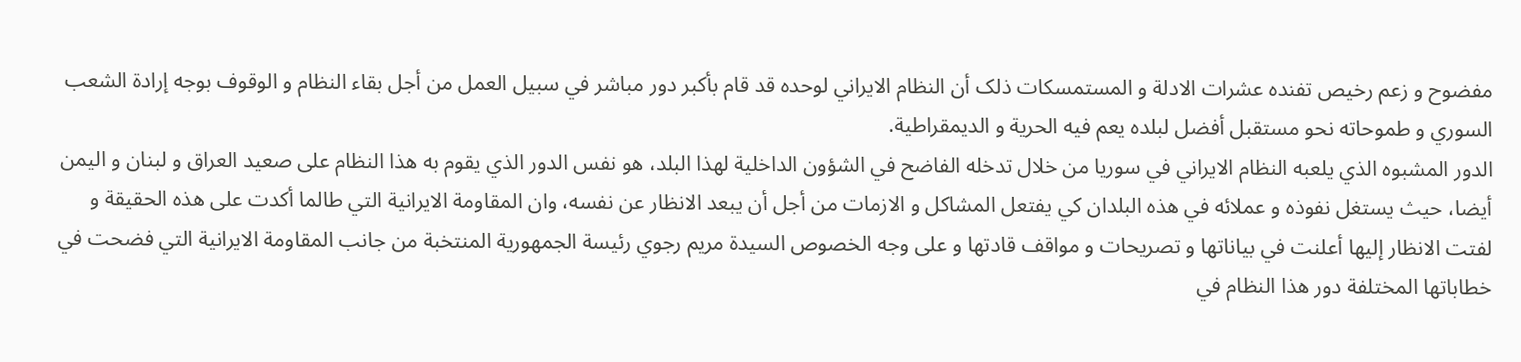مفضوح و زعم رخيص تفنده عشرات الادلة و المستمسکات ذلک أن النظام الايراني لوحده قد قام بأکبر دور مباشر في سبيل العمل من أجل بقاء النظام و الوقوف بوجه إرادة الشعب السوري و طموحاته نحو مستقبل أفضل لبلده يعم فيه الحرية و الديمقراطية.
الدور المشبوه الذي يلعبه النظام الايراني في سوريا من خلال تدخله الفاضح في الشؤون الداخلية لهذا البلد، هو نفس الدور الذي يقوم به هذا النظام علی صعيد العراق و لبنان و اليمن أيضا، حيث يستغل نفوذه و عملائه في هذه البلدان کي يفتعل المشاکل و الازمات من أجل أن يبعد الانظار عن نفسه، وان المقاومة الايرانية التي طالما أکدت علی هذه الحقيقة و لفتت الانظار إليها أعلنت في بياناتها و تصريحات و مواقف قادتها و علی وجه الخصوص السيدة مريم رجوي رئيسة الجمهورية المنتخبة من جانب المقاومة الايرانية التي فضحت في خطاباتها المختلفة دور هذا النظام في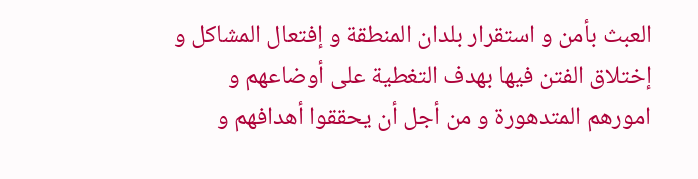العبث بأمن و استقرار بلدان المنطقة و إفتعال المشاکل و إختلاق الفتن فيها بهدف التغطية علی أوضاعهم و امورهم المتدهورة و من أجل أن يحققوا أهدافهم و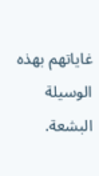غاياتهم بهذه الوسيلة البشعة.